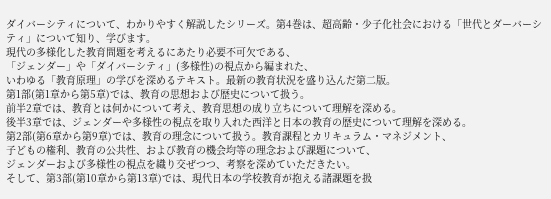ダイバーシティについて、わかりやすく解説したシリーズ。第4巻は、超高齢・少子化社会における「世代とダーバーシティ」について知り、学びます。
現代の多様化した教育問題を考えるにあたり必要不可欠である、
「ジェンダー」や「ダイバーシティ」(多様性)の視点から編まれた、
いわゆる「教育原理」の学びを深めるテキスト。最新の教育状況を盛り込んだ第二版。
第1部(第1章から第5章)では、教育の思想および歴史について扱う。
前半2章では、教育とは何かについて考え、教育思想の成り立ちについて理解を深める。
後半3章では、ジェンダーや多様性の視点を取り入れた西洋と日本の教育の歴史について理解を深める。
第2部(第6章から第9章)では、教育の理念について扱う。教育課程とカリキュラム・マネジメント、
子どもの権利、教育の公共性、および教育の機会均等の理念および課題について、
ジェンダーおよび多様性の視点を織り交ぜつつ、考察を深めていただきたい。
そして、第3部(第10章から第13章)では、現代日本の学校教育が抱える諸課題を扱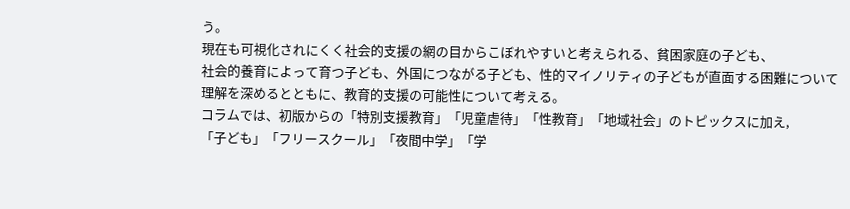う。
現在も可視化されにくく社会的支援の網の目からこぼれやすいと考えられる、貧困家庭の子ども、
社会的養育によって育つ子ども、外国につながる子ども、性的マイノリティの子どもが直面する困難について
理解を深めるとともに、教育的支援の可能性について考える。
コラムでは、初版からの「特別支援教育」「児童虐待」「性教育」「地域社会」のトピックスに加え,
「子ども」「フリースクール」「夜間中学」「学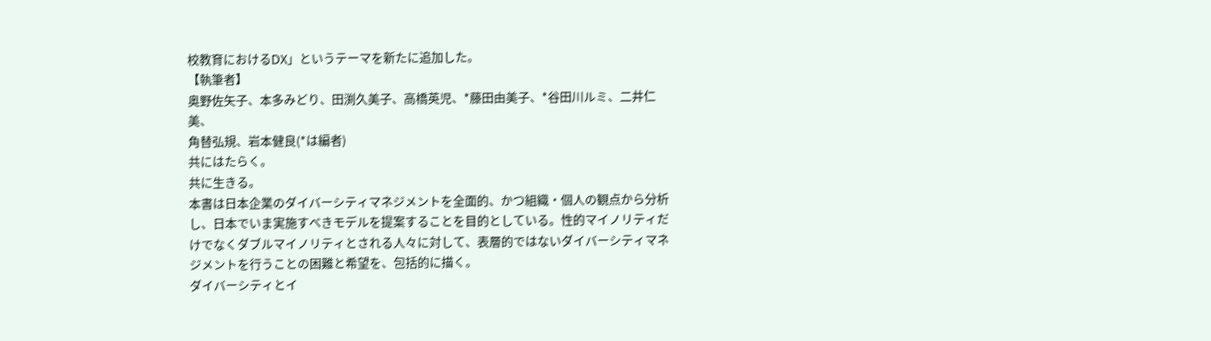校教育におけるDX」というテーマを新たに追加した。
【執筆者】
奥野佐矢子、本多みどり、田渕久美子、高橋英児、*藤田由美子、*谷田川ルミ、二井仁美、
角替弘規、岩本健良(*は編者)
共にはたらく。
共に生きる。
本書は日本企業のダイバーシティマネジメントを全面的、かつ組織・個人の観点から分析し、日本でいま実施すべきモデルを提案することを目的としている。性的マイノリティだけでなくダブルマイノリティとされる人々に対して、表層的ではないダイバーシティマネジメントを行うことの困難と希望を、包括的に描く。
ダイバーシティとイ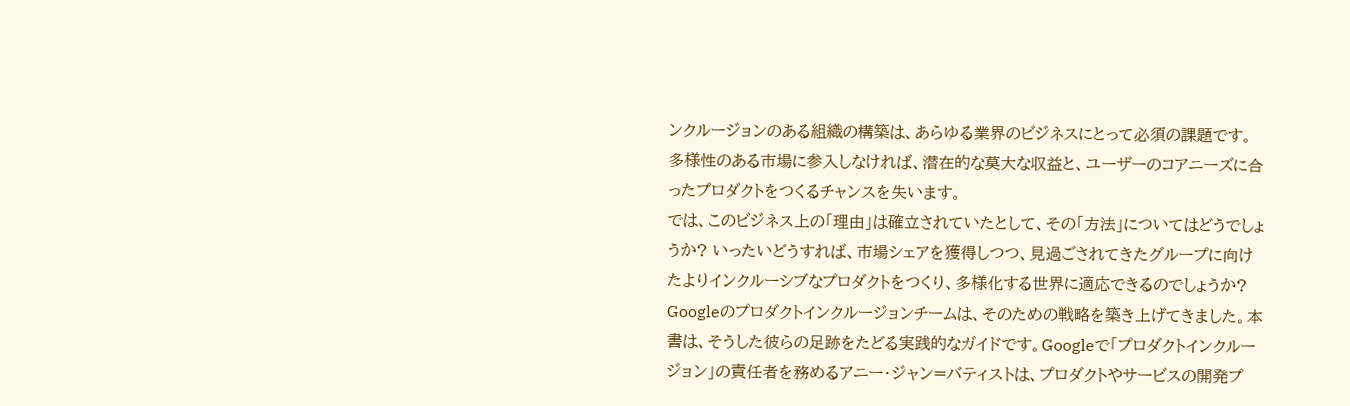ンクルージョンのある組織の構築は、あらゆる業界のビジネスにとって必須の課題です。多様性のある市場に参入しなければ、潜在的な莫大な収益と、ユーザーのコアニーズに合ったプロダクトをつくるチャンスを失います。
では、このビジネス上の「理由」は確立されていたとして、その「方法」についてはどうでしょうか? いったいどうすれば、市場シェアを獲得しつつ、見過ごされてきたグループに向けたよりインクルーシブなプロダクトをつくり、多様化する世界に適応できるのでしょうか?
Googleのプロダクトインクルージョンチームは、そのための戦略を築き上げてきました。本書は、そうした彼らの足跡をたどる実践的なガイドです。Googleで「プロダクトインクルージョン」の責任者を務めるアニー・ジャン=バティストは、プロダクトやサービスの開発プ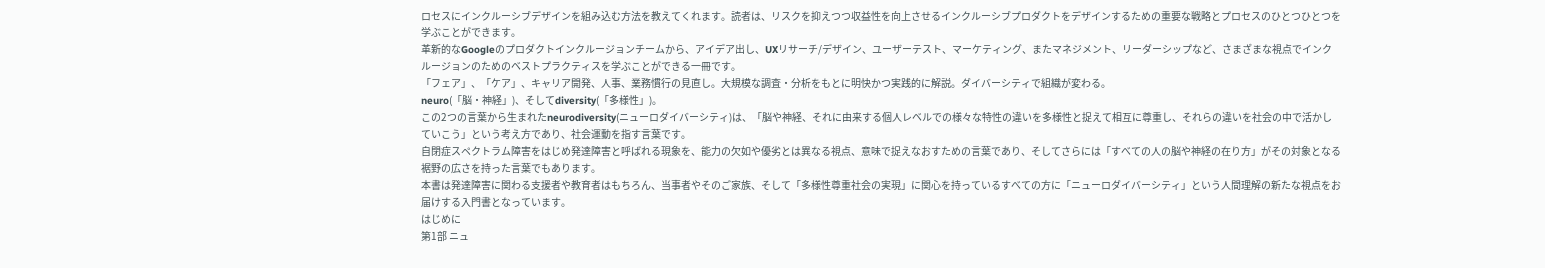ロセスにインクルーシブデザインを組み込む方法を教えてくれます。読者は、リスクを抑えつつ収益性を向上させるインクルーシブプロダクトをデザインするための重要な戦略とプロセスのひとつひとつを学ぶことができます。
革新的なGoogleのプロダクトインクルージョンチームから、アイデア出し、UXリサーチ/デザイン、ユーザーテスト、マーケティング、またマネジメント、リーダーシップなど、さまざまな視点でインクルージョンのためのベストプラクティスを学ぶことができる一冊です。
「フェア」、「ケア」、キャリア開発、人事、業務慣行の見直し。大規模な調査・分析をもとに明快かつ実践的に解説。ダイバーシティで組織が変わる。
neuro(「脳・神経」)、そしてdiversity(「多様性」)。
この2つの言葉から生まれたneurodiversity(ニューロダイバーシティ)は、「脳や神経、それに由来する個人レベルでの様々な特性の違いを多様性と捉えて相互に尊重し、それらの違いを社会の中で活かしていこう」という考え方であり、社会運動を指す言葉です。
自閉症スペクトラム障害をはじめ発達障害と呼ばれる現象を、能力の欠如や優劣とは異なる視点、意味で捉えなおすための言葉であり、そしてさらには「すべての人の脳や神経の在り方」がその対象となる裾野の広さを持った言葉でもあります。
本書は発達障害に関わる支援者や教育者はもちろん、当事者やそのご家族、そして「多様性尊重社会の実現」に関心を持っているすべての方に「ニューロダイバーシティ」という人間理解の新たな視点をお届けする入門書となっています。
はじめに
第1部 ニュ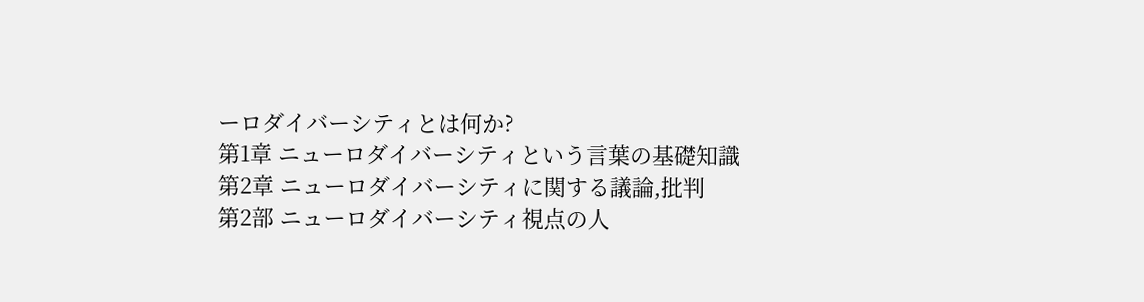ーロダイバーシティとは何か?
第1章 ニューロダイバーシティという言葉の基礎知識
第2章 ニューロダイバーシティに関する議論,批判
第2部 ニューロダイバーシティ視点の人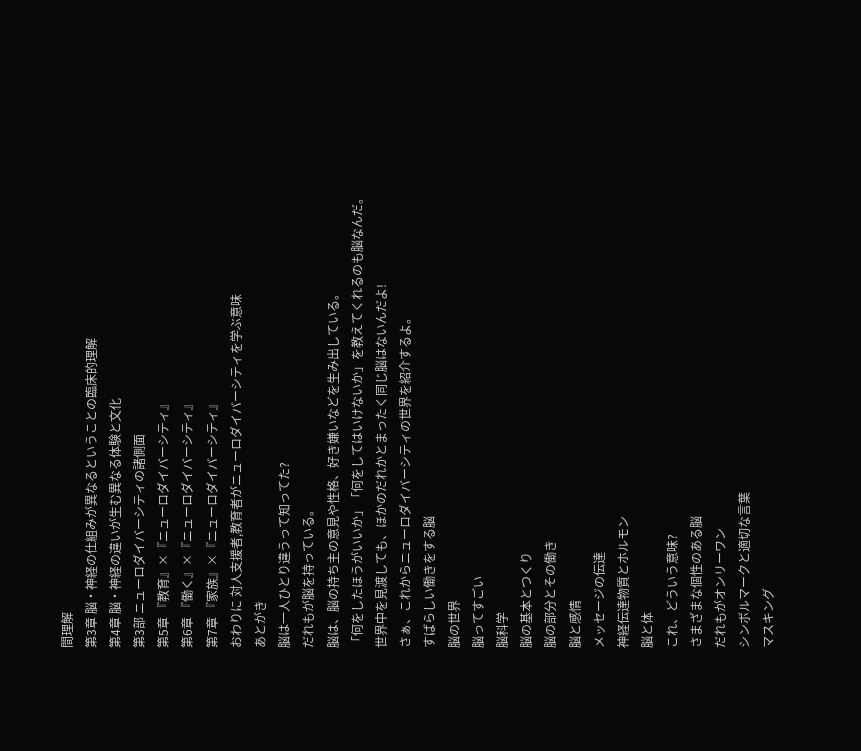間理解
第3章 脳・神経の仕組みが異なるということの臨床的理解
第4章 脳・神経の違いが生む異なる体験と文化
第3部 ニューロダイバーシティの諸側面
第5章 『教育』×『ニューロダイバーシティ』
第6章 『働く』×『ニューロダイバーシティ』
第7章 『家族』×『ニューロダイバーシティ』
おわりに 対人支援者,教育者がニューロダイバーシティを学ぶ意味
あとがき
脳は一人ひとり違うって知ってた?
だれもが脳を持っている。
脳は、脳の持ち主の意見や性格、好き嫌いなどを生み出している。
「何をしたほうがいいか」「何をしてはいけないか」を教えてくれるのも脳なんだ。
世界中を見渡しても、ほかのだれかとまったく同じ脳はないんだよ!
さぁ、これからニューロダイバーシティの世界を紹介するよ。
すばらしい働きをする脳
脳の世界
脳ってすごい
脳科学
脳の基本とつくり
脳の部分とその働き
脳と感情
メッセージの伝達
神経伝達物質とホルモン
脳と体
これ、どういう意味?
さまざまな個性のある脳
だれもがオンリーワン
シンボルマークと適切な言葉
マスキング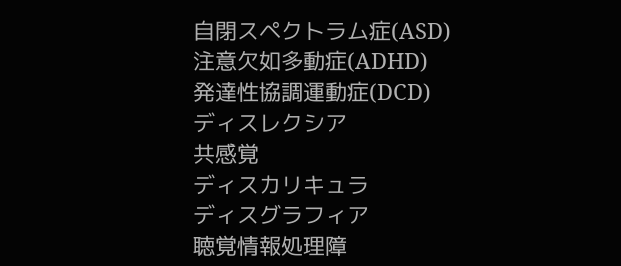自閉スペクトラム症(ASD)
注意欠如多動症(ADHD)
発達性協調運動症(DCD)
ディスレクシア
共感覚
ディスカリキュラ
ディスグラフィア
聴覚情報処理障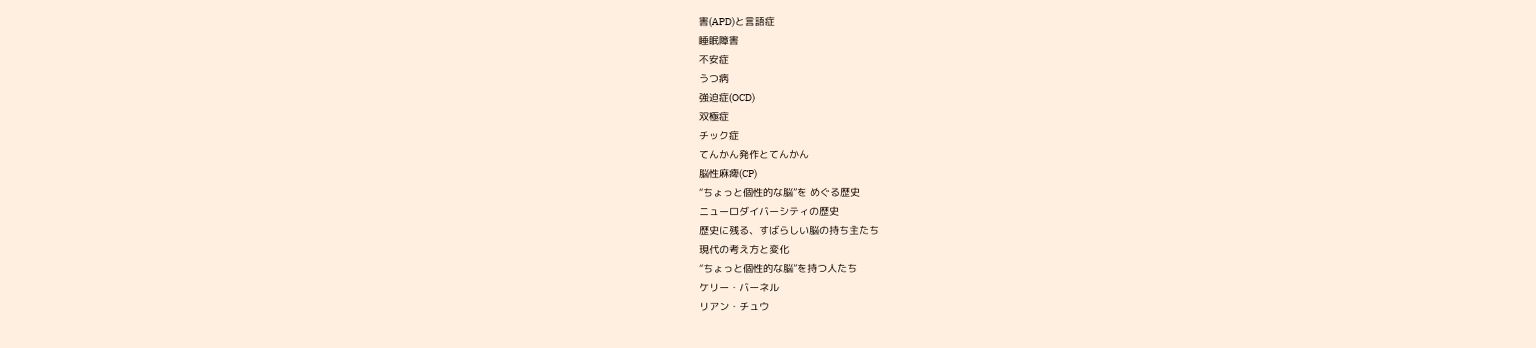害(APD)と言語症
睡眠障害
不安症
うつ病
強迫症(OCD)
双極症
チック症
てんかん発作とてんかん
脳性麻痺(CP)
“ちょっと個性的な脳”を めぐる歴史
ニューロダイバーシティの歴史
歴史に残る、すばらしい脳の持ち主たち
現代の考え方と変化
“ちょっと個性的な脳”を持つ人たち
ケリー・バーネル
リアン・チュウ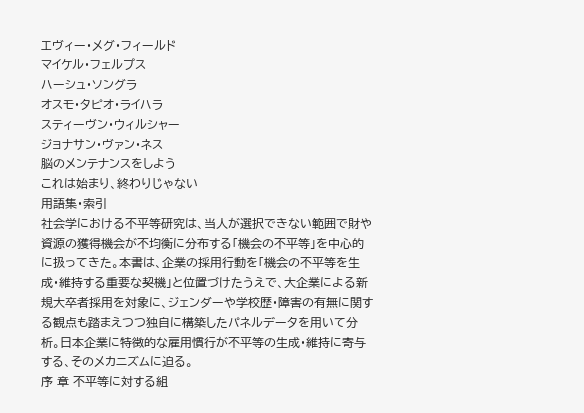エヴィー・メグ・フィールド
マイケル・フェルプス
ハーシュ・ソングラ
オスモ・タピオ・ライハラ
スティーヴン・ウィルシャー
ジョナサン・ヴァン・ネス
脳のメンテナンスをしよう
これは始まり、終わりじゃない
用語集・索引
社会学における不平等研究は、当人が選択できない範囲で財や資源の獲得機会が不均衡に分布する「機会の不平等」を中心的に扱ってきた。本書は、企業の採用行動を「機会の不平等を生成・維持する重要な契機」と位置づけたうえで、大企業による新規大卒者採用を対象に、ジェンダーや学校歴・障害の有無に関する観点も踏まえつつ独自に構築したパネルデータを用いて分析。日本企業に特徴的な雇用慣行が不平等の生成・維持に寄与する、そのメカニズムに迫る。
序 章 不平等に対する組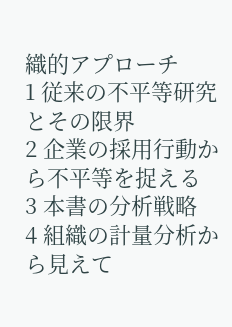織的アプローチ
1 従来の不平等研究とその限界
2 企業の採用行動から不平等を捉える
3 本書の分析戦略
4 組織の計量分析から見えて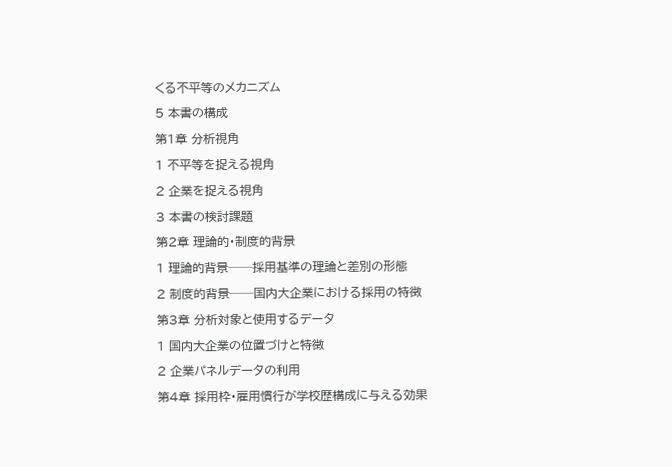くる不平等のメカニズム
5 本書の構成
第1章 分析視角
1 不平等を捉える視角
2 企業を捉える視角
3 本書の検討課題
第2章 理論的・制度的背景
1 理論的背景──採用基準の理論と差別の形態
2 制度的背景──国内大企業における採用の特徴
第3章 分析対象と使用するデータ
1 国内大企業の位置づけと特徴
2 企業パネルデータの利用
第4章 採用枠・雇用慣行が学校歴構成に与える効果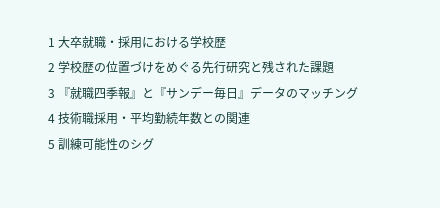1 大卒就職・採用における学校歴
2 学校歴の位置づけをめぐる先行研究と残された課題
3 『就職四季報』と『サンデー毎日』データのマッチング
4 技術職採用・平均勤続年数との関連
5 訓練可能性のシグ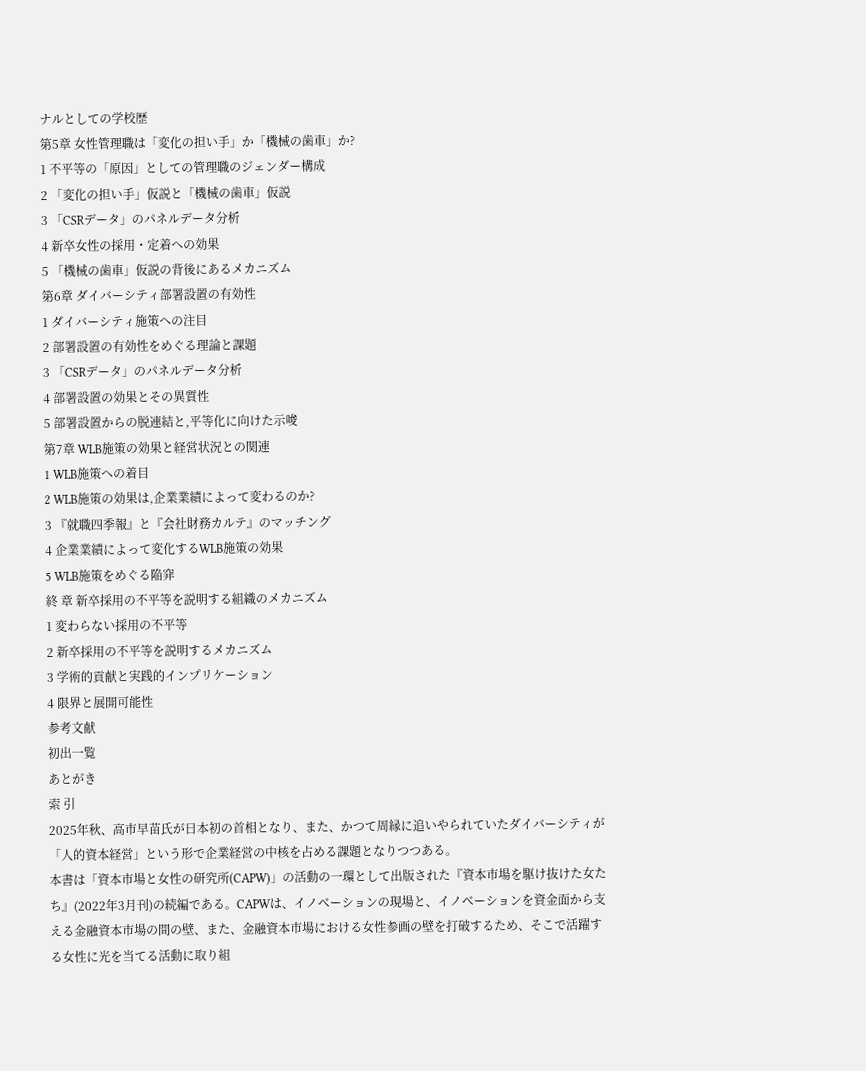ナルとしての学校歴
第5章 女性管理職は「変化の担い手」か「機械の歯車」か?
1 不平等の「原因」としての管理職のジェンダー構成
2 「変化の担い手」仮説と「機械の歯車」仮説
3 「CSRデータ」のパネルデータ分析
4 新卒女性の採用・定着への効果
5 「機械の歯車」仮説の背後にあるメカニズム
第6章 ダイバーシティ部署設置の有効性
1 ダイバーシティ施策への注目
2 部署設置の有効性をめぐる理論と課題
3 「CSRデータ」のパネルデータ分析
4 部署設置の効果とその異質性
5 部署設置からの脱連結と,平等化に向けた示唆
第7章 WLB施策の効果と経営状況との関連
1 WLB施策への着目
2 WLB施策の効果は,企業業績によって変わるのか?
3 『就職四季報』と『会社財務カルテ』のマッチング
4 企業業績によって変化するWLB施策の効果
5 WLB施策をめぐる陥穽
終 章 新卒採用の不平等を説明する組織のメカニズム
1 変わらない採用の不平等
2 新卒採用の不平等を説明するメカニズム
3 学術的貢献と実践的インプリケーション
4 限界と展開可能性
参考文献
初出一覧
あとがき
索 引
2025年秋、高市早苗氏が日本初の首相となり、また、かつて周縁に追いやられていたダイバーシティが「人的資本経営」という形で企業経営の中核を占める課題となりつつある。
本書は「資本市場と女性の研究所(CAPW)」の活動の一環として出版された『資本市場を駆け抜けた女たち』(2022年3月刊)の続編である。CAPWは、イノベーションの現場と、イノベーションを資金面から支える金融資本市場の間の壁、また、金融資本市場における女性参画の壁を打破するため、そこで活躍する女性に光を当てる活動に取り組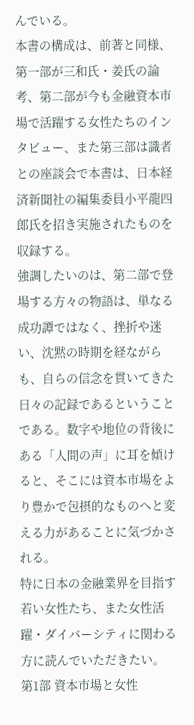んでいる。
本書の構成は、前著と同様、第一部が三和氏・姜氏の論考、第二部が今も金融資本市場で活躍する女性たちのインタビュー、また第三部は識者との座談会で本書は、日本経済新聞社の編集委員小平龍四郎氏を招き実施されたものを収録する。
強調したいのは、第二部で登場する方々の物語は、単なる成功譚ではなく、挫折や迷い、沈黙の時期を経ながらも、自らの信念を貫いてきた日々の記録であるということである。数字や地位の背後にある「人間の声」に耳を傾けると、そこには資本市場をより豊かで包摂的なものへと変える力があることに気づかされる。
特に日本の金融業界を目指す若い女性たち、また女性活躍・ダイバーシティに関わる方に読んでいただきたい。
第1部 資本市場と女性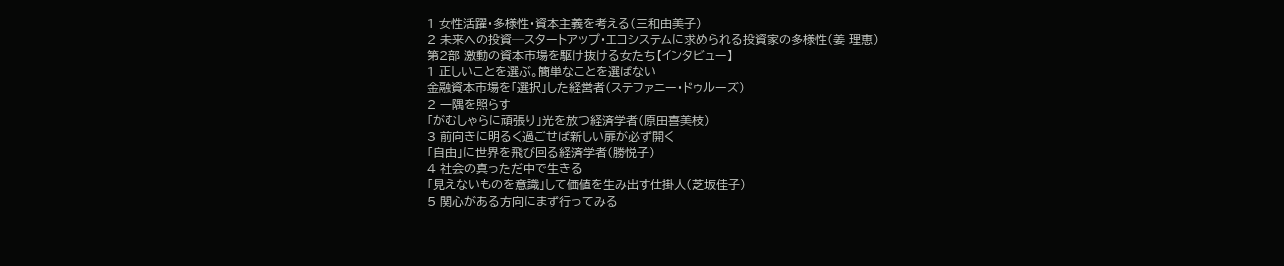1 女性活躍・多様性・資本主義を考える(三和由美子)
2 未来への投資─スタートアップ・エコシステムに求められる投資家の多様性(姜 理恵)
第2部 激動の資本市場を駆け抜ける女たち【インタビュー】
1 正しいことを選ぶ。簡単なことを選ばない
金融資本市場を「選択」した経営者(ステファニー・ドゥルーズ)
2 一隅を照らす
「がむしゃらに頑張り」光を放つ経済学者(原田喜美枝)
3 前向きに明るく過ごせば新しい扉が必ず開く
「自由」に世界を飛び回る経済学者(勝悦子)
4 社会の真っただ中で生きる
「見えないものを意識」して価値を生み出す仕掛人(芝坂佳子)
5 関心がある方向にまず行ってみる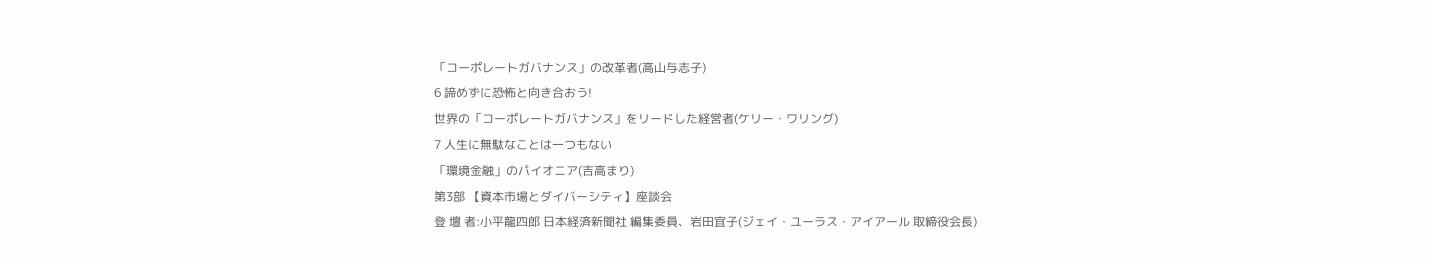「コーポレートガバナンス」の改革者(高山与志子)
6 諦めずに恐怖と向き合おう!
世界の「コーポレートガバナンス」をリードした経営者(ケリー・ワリング)
7 人生に無駄なことは一つもない
「環境金融」のパイオニア(吉高まり)
第3部 【資本市場とダイバーシティ】座談会
登 壇 者:小平龍四郎 日本経済新聞社 編集委員、岩田宜子(ジェイ・ユーラス・アイアール 取締役会長)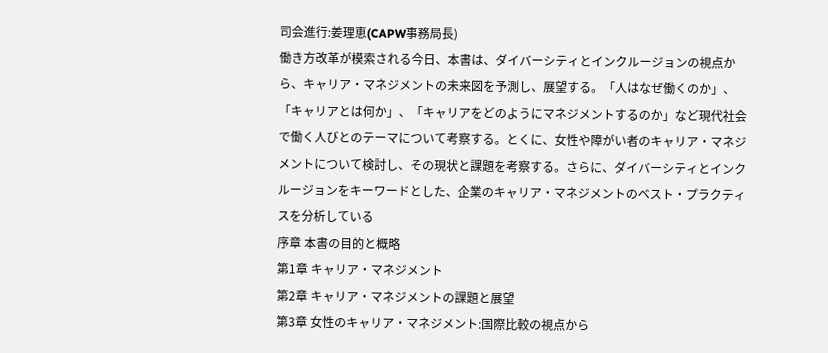司会進行:姜理恵(CAPW事務局長)
働き方改革が模索される今日、本書は、ダイバーシティとインクルージョンの視点から、キャリア・マネジメントの未来図を予測し、展望する。「人はなぜ働くのか」、「キャリアとは何か」、「キャリアをどのようにマネジメントするのか」など現代社会で働く人びとのテーマについて考察する。とくに、女性や障がい者のキャリア・マネジメントについて検討し、その現状と課題を考察する。さらに、ダイバーシティとインクルージョンをキーワードとした、企業のキャリア・マネジメントのベスト・プラクティスを分析している
序章 本書の目的と概略
第1章 キャリア・マネジメント
第2章 キャリア・マネジメントの課題と展望
第3章 女性のキャリア・マネジメント:国際比較の視点から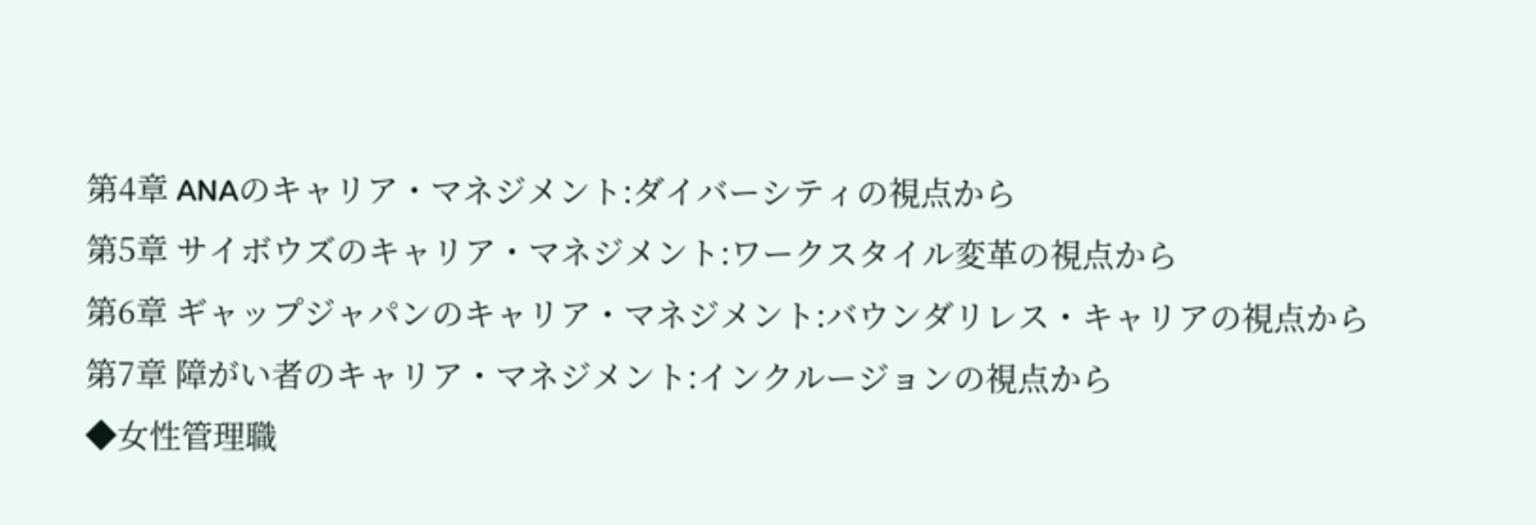第4章 ANAのキャリア・マネジメント:ダイバーシティの視点から
第5章 サイボウズのキャリア・マネジメント:ワークスタイル変革の視点から
第6章 ギャップジャパンのキャリア・マネジメント:バウンダリレス・キャリアの視点から
第7章 障がい者のキャリア・マネジメント:インクルージョンの視点から
◆女性管理職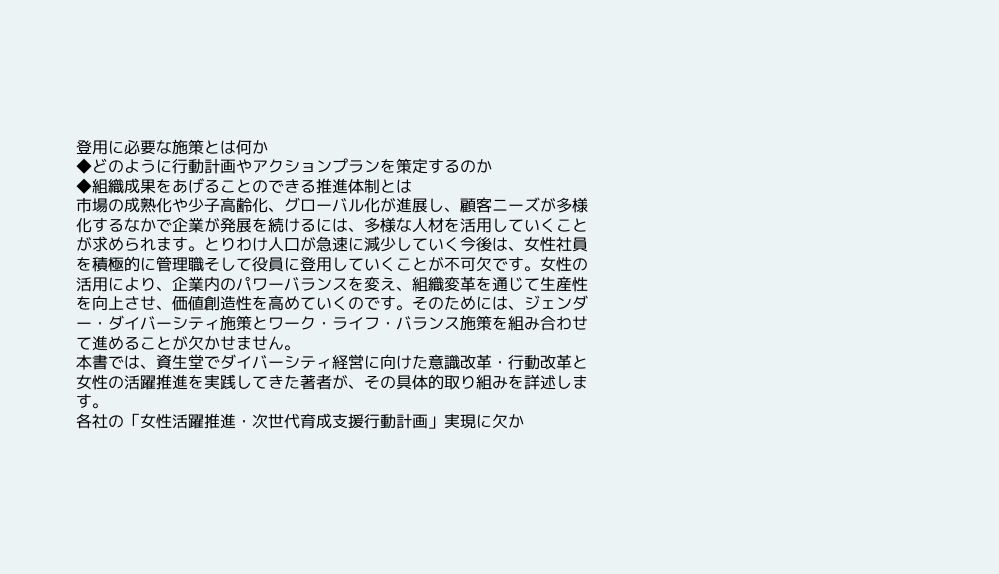登用に必要な施策とは何か
◆どのように行動計画やアクションプランを策定するのか
◆組織成果をあげることのできる推進体制とは
市場の成熟化や少子高齢化、グローバル化が進展し、顧客ニーズが多様化するなかで企業が発展を続けるには、多様な人材を活用していくことが求められます。とりわけ人口が急速に減少していく今後は、女性社員を積極的に管理職そして役員に登用していくことが不可欠です。女性の活用により、企業内のパワーバランスを変え、組織変革を通じて生産性を向上させ、価値創造性を高めていくのです。そのためには、ジェンダー・ダイバーシティ施策とワーク・ライフ・バランス施策を組み合わせて進めることが欠かせません。
本書では、資生堂でダイバーシティ経営に向けた意識改革・行動改革と女性の活躍推進を実践してきた著者が、その具体的取り組みを詳述します。
各社の「女性活躍推進・次世代育成支援行動計画」実現に欠か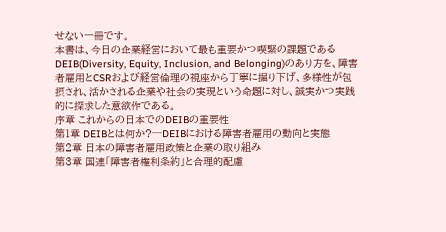せない一冊です。
本書は、今日の企業経営において最も重要かつ喫緊の課題であるDEIB(Diversity, Equity, Inclusion, and Belonging)のあり方を、障害者雇用とCSRおよび経営倫理の視座から丁寧に掘り下げ、多様性が包摂され、活かされる企業や社会の実現という命題に対し、誠実かつ実践的に探求した意欲作である。
序章 これからの日本でのDEIBの重要性
第1章 DEIBとは何か?─DEIBにおける障害者雇用の動向と実態
第2章 日本の障害者雇用政策と企業の取り組み
第3章 国連「障害者権利条約」と合理的配慮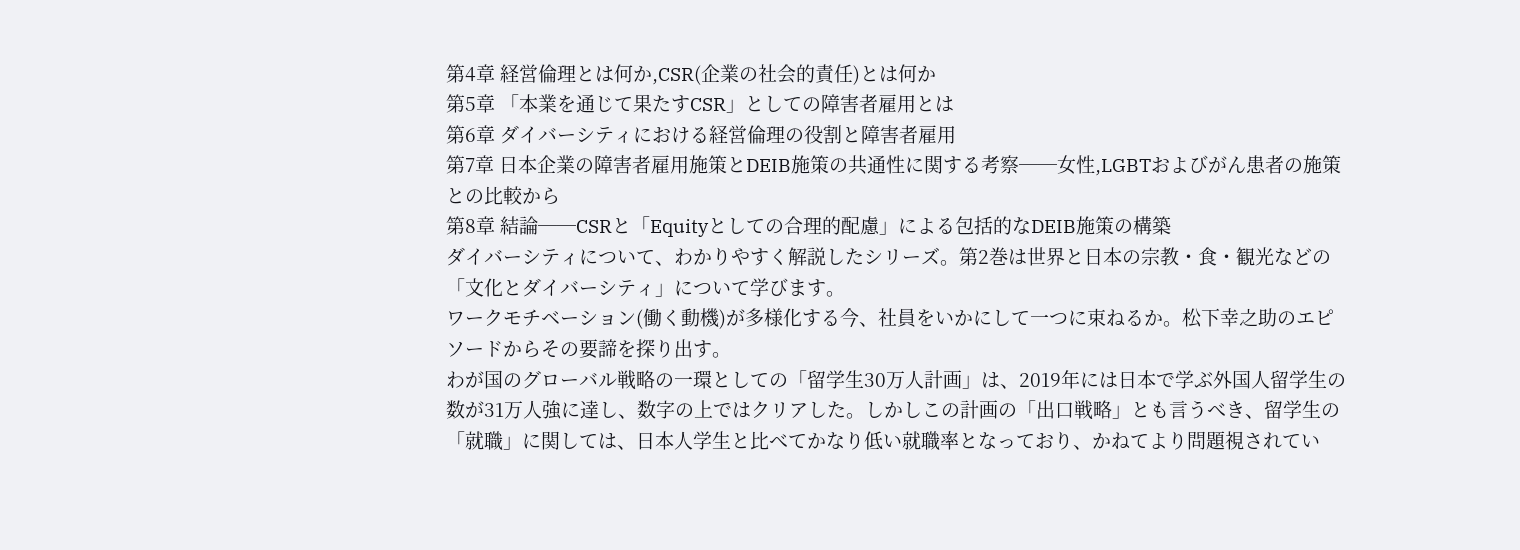第4章 経営倫理とは何か,CSR(企業の社会的責任)とは何か
第5章 「本業を通じて果たすCSR」としての障害者雇用とは
第6章 ダイバーシティにおける経営倫理の役割と障害者雇用
第7章 日本企業の障害者雇用施策とDEIB施策の共通性に関する考察──女性,LGBTおよびがん患者の施策との比較から
第8章 結論──CSRと「Equityとしての合理的配慮」による包括的なDEIB施策の構築
ダイバーシティについて、わかりやすく解説したシリーズ。第2巻は世界と日本の宗教・食・観光などの「文化とダイバーシティ」について学びます。
ワークモチベーション(働く動機)が多様化する今、社員をいかにして一つに束ねるか。松下幸之助のエピソードからその要諦を探り出す。
わが国のグローバル戦略の一環としての「留学生30万人計画」は、2019年には日本で学ぶ外国人留学生の数が31万人強に達し、数字の上ではクリアした。しかしこの計画の「出口戦略」とも言うべき、留学生の「就職」に関しては、日本人学生と比べてかなり低い就職率となっており、かねてより問題視されてい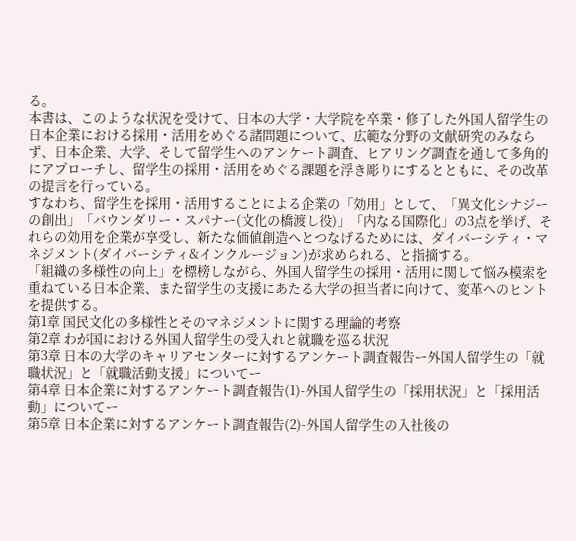る。
本書は、このような状況を受けて、日本の大学・大学院を卒業・修了した外国人留学生の日本企業における採用・活用をめぐる諸問題について、広範な分野の文献研究のみならず、日本企業、大学、そして留学生へのアンケート調査、ヒアリング調査を通して多角的にアプローチし、留学生の採用・活用をめぐる課題を浮き彫りにするとともに、その改革の提言を行っている。
すなわち、留学生を採用・活用することによる企業の「効用」として、「異文化シナジーの創出」「バウンダリー・スパナー(文化の橋渡し役)」「内なる国際化」の3点を挙げ、それらの効用を企業が享受し、新たな価値創造へとつなげるためには、ダイバーシティ・マネジメント(ダイバーシティ&インクルージョン)が求められる、と指摘する。
「組織の多様性の向上」を標榜しながら、外国人留学生の採用・活用に関して悩み模索を重ねている日本企業、また留学生の支援にあたる大学の担当者に向けて、変革へのヒントを提供する。
第1章 国民文化の多様性とそのマネジメントに関する理論的考察
第2章 わが国における外国人留学生の受入れと就職を巡る状況
第3章 日本の大学のキャリアセンターに対するアンケート調査報告ー外国人留学生の「就職状況」と「就職活動支援」についてー
第4章 日本企業に対するアンケート調査報告(1)-外国人留学生の「採用状況」と「採用活動」についてー
第5章 日本企業に対するアンケート調査報告(2)-外国人留学生の入社後の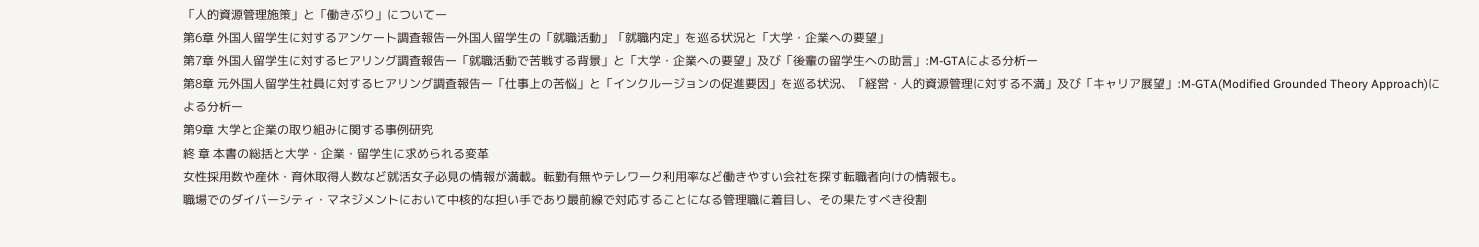「人的資源管理施策」と「働きぶり」についてー
第6章 外国人留学生に対するアンケート調査報告ー外国人留学生の「就職活動」「就職内定」を巡る状況と「大学・企業への要望」
第7章 外国人留学生に対するヒアリング調査報告ー「就職活動で苦戦する背景」と「大学・企業への要望」及び「後輩の留学生への助言」:M-GTAによる分析ー
第8章 元外国人留学生社員に対するヒアリング調査報告ー「仕事上の苦悩」と「インクルージョンの促進要因」を巡る状況、「経営・人的資源管理に対する不満」及び「キャリア展望」:M-GTA(Modified Grounded Theory Approach)による分析ー
第9章 大学と企業の取り組みに関する事例研究
終 章 本書の総括と大学・企業・留学生に求められる変革
女性採用数や産休・育休取得人数など就活女子必見の情報が満載。転勤有無やテレワーク利用率など働きやすい会社を探す転職者向けの情報も。
職場でのダイバーシティ・マネジメントにおいて中核的な担い手であり最前線で対応することになる管理職に着目し、その果たすべき役割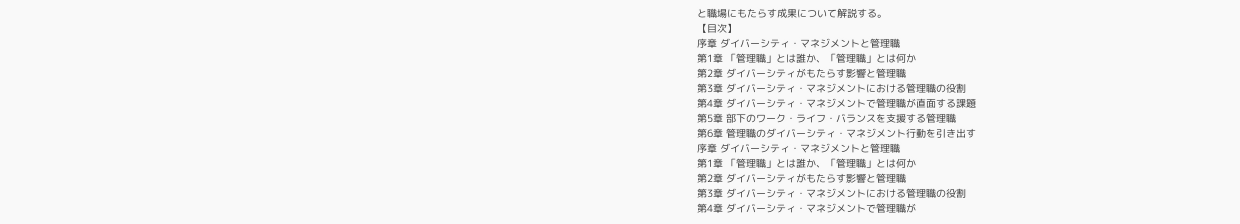と職場にもたらす成果について解説する。
【目次】
序章 ダイバーシティ・マネジメントと管理職
第1章 「管理職」とは誰か、「管理職」とは何か
第2章 ダイバーシティがもたらす影響と管理職
第3章 ダイバーシティ・マネジメントにおける管理職の役割
第4章 ダイバーシティ・マネジメントで管理職が直面する課題
第5章 部下のワーク・ライフ・バランスを支援する管理職
第6章 管理職のダイバーシティ・マネジメント行動を引き出す
序章 ダイバーシティ・マネジメントと管理職
第1章 「管理職」とは誰か、「管理職」とは何か
第2章 ダイバーシティがもたらす影響と管理職
第3章 ダイバーシティ・マネジメントにおける管理職の役割
第4章 ダイバーシティ・マネジメントで管理職が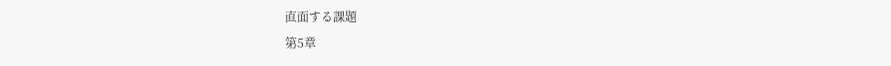直面する課題
第5章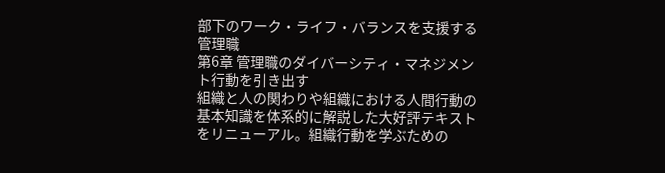部下のワーク・ライフ・バランスを支援する管理職
第6章 管理職のダイバーシティ・マネジメント行動を引き出す
組織と人の関わりや組織における人間行動の基本知識を体系的に解説した大好評テキストをリニューアル。組織行動を学ぶための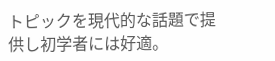トピックを現代的な話題で提供し初学者には好適。